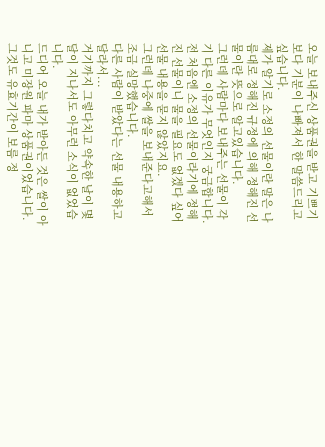오늘 보내주신 상품권을 받고 기쁘기보다 기분이 나빠져서 한 말씀드리고 싶습니다.
제가 알기로 소정의 선물이란 말은 나름대로 정해진 규정에 의해 정해진 선물이란 뜻으로 알고있습니다.
그런데 사람마다 보내주는 선물이 각기 다른 이유가 무엇인지 궁금합니다.
전 처음엔 소정의 선물이라기에 정해진 선물이니 물을 필요도 없겠다 싶어 선물 내용을 묻지 않았지요.
그런데 나중에 쌀을 보내준다고해서 조금 실망했습니다.
다른 사람이 받았다는 선물 내용하고 달라서...
거기까지 그렇다치고 약속한 날이 몇 달이 지나서도 아무런 소식이 없었습니다.
드디어 오늘 내가 받아든 것은 쌀이 아니고 미장원 파마 상품권이었습니다.
그것도 유효기간이 보름 정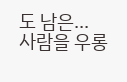도 남은...
사람을 우롱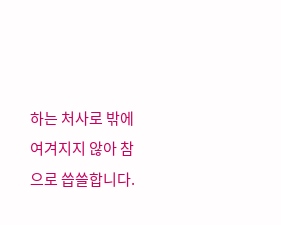하는 처사로 밖에 여겨지지 않아 참으로 씁쓸합니다.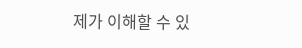제가 이해할 수 있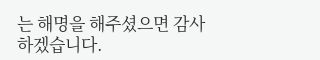는 해명을 해주셨으면 감사하겠습니다.